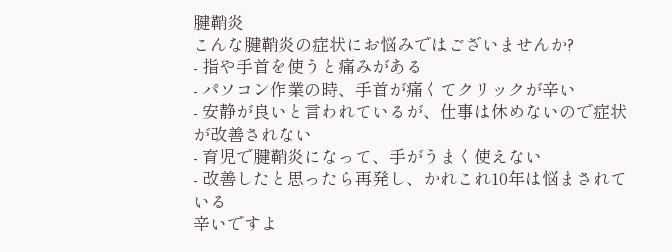腱鞘炎
こんな腱鞘炎の症状にお悩みではございませんか?
- 指や手首を使うと痛みがある
- パソコン作業の時、手首が痛くてクリックが辛い
- 安静が良いと言われているが、仕事は休めないので症状が改善されない
- 育児で腱鞘炎になって、手がうまく使えない
- 改善したと思ったら再発し、かれこれ10年は悩まされている
辛いですよ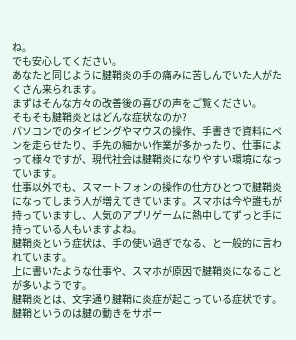ね。
でも安心してください。
あなたと同じように腱鞘炎の手の痛みに苦しんでいた人がたくさん来られます。
まずはそんな方々の改善後の喜びの声をご覧ください。
そもそも腱鞘炎とはどんな症状なのか?
パソコンでのタイピングやマウスの操作、手書きで資料にペンを走らせたり、手先の細かい作業が多かったり、仕事によって様々ですが、現代社会は腱鞘炎になりやすい環境になっています。
仕事以外でも、スマートフォンの操作の仕方ひとつで腱鞘炎になってしまう人が増えてきています。スマホは今や誰もが持っていますし、人気のアプリゲームに熱中してずっと手に持っている人もいますよね。
腱鞘炎という症状は、手の使い過ぎでなる、と一般的に言われています。
上に書いたような仕事や、スマホが原因で腱鞘炎になることが多いようです。
腱鞘炎とは、文字通り腱鞘に炎症が起こっている症状です。腱鞘というのは腱の動きをサポー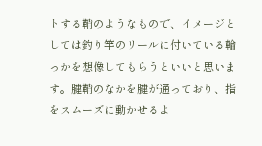トする鞘のようなもので、イメージとしては釣り竿のリールに付いている輪っかを想像してもらうといいと思います。腱鞘のなかを腱が通っており、指をスムーズに動かせるよ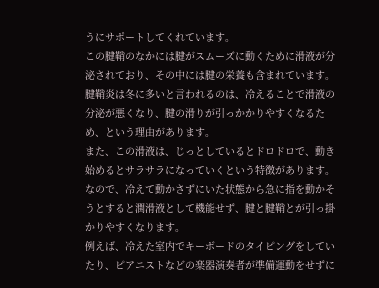うにサポートしてくれています。
この腱鞘のなかには腱がスムーズに動くために滑液が分泌されており、その中には腱の栄養も含まれています。腱鞘炎は冬に多いと言われるのは、冷えることで滑液の分泌が悪くなり、腱の滑りが引っかかりやすくなるため、という理由があります。
また、この滑液は、じっとしているとドロドロで、動き始めるとサラサラになっていくという特徴があります。なので、冷えて動かさずにいた状態から急に指を動かそうとすると潤滑液として機能せず、腱と腱鞘とが引っ掛かりやすくなります。
例えば、冷えた室内でキーボードのタイピングをしていたり、ピアニストなどの楽器演奏者が準備運動をせずに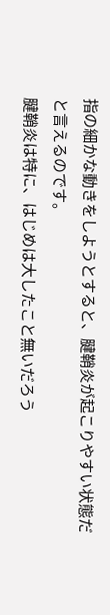指の細かな動きをしようとすると、腱鞘炎が起こりやすい状態だと言えるのです。
腱鞘炎は特に、はじめは大したこと無いだろう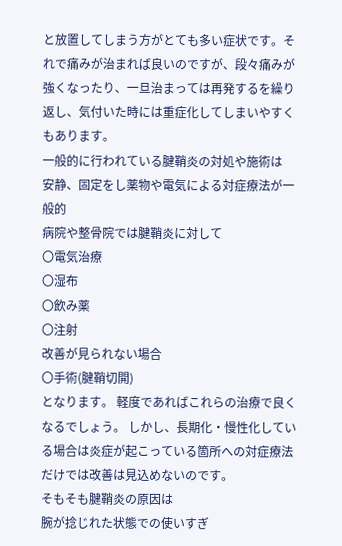と放置してしまう方がとても多い症状です。それで痛みが治まれば良いのですが、段々痛みが強くなったり、一旦治まっては再発するを繰り返し、気付いた時には重症化してしまいやすくもあります。
一般的に行われている腱鞘炎の対処や施術は
安静、固定をし薬物や電気による対症療法が一般的
病院や整骨院では腱鞘炎に対して
〇電気治療
〇湿布
〇飲み薬
〇注射
改善が見られない場合
〇手術(腱鞘切開)
となります。 軽度であればこれらの治療で良くなるでしょう。 しかし、長期化・慢性化している場合は炎症が起こっている箇所への対症療法だけでは改善は見込めないのです。
そもそも腱鞘炎の原因は
腕が捻じれた状態での使いすぎ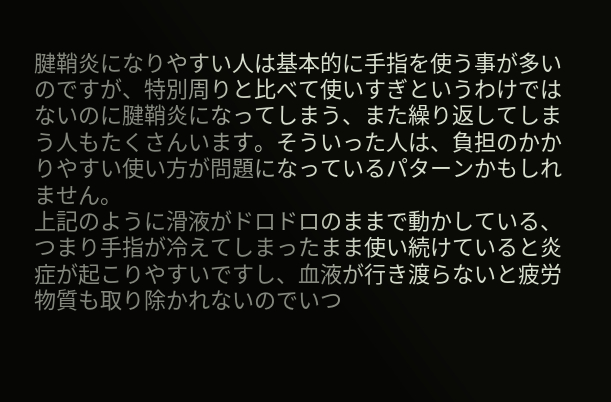腱鞘炎になりやすい人は基本的に手指を使う事が多いのですが、特別周りと比べて使いすぎというわけではないのに腱鞘炎になってしまう、また繰り返してしまう人もたくさんいます。そういった人は、負担のかかりやすい使い方が問題になっているパターンかもしれません。
上記のように滑液がドロドロのままで動かしている、つまり手指が冷えてしまったまま使い続けていると炎症が起こりやすいですし、血液が行き渡らないと疲労物質も取り除かれないのでいつ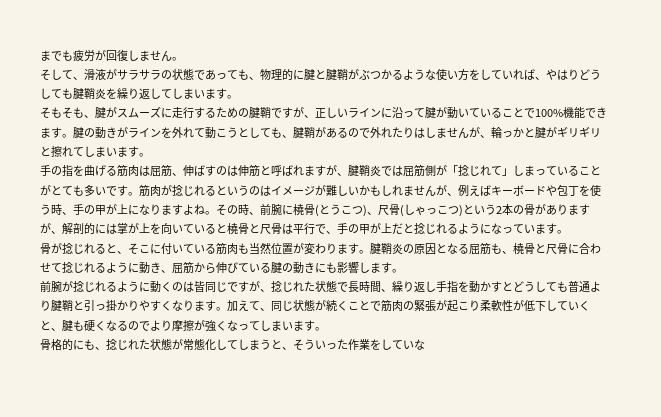までも疲労が回復しません。
そして、滑液がサラサラの状態であっても、物理的に腱と腱鞘がぶつかるような使い方をしていれば、やはりどうしても腱鞘炎を繰り返してしまいます。
そもそも、腱がスムーズに走行するための腱鞘ですが、正しいラインに沿って腱が動いていることで100%機能できます。腱の動きがラインを外れて動こうとしても、腱鞘があるので外れたりはしませんが、輪っかと腱がギリギリと擦れてしまいます。
手の指を曲げる筋肉は屈筋、伸ばすのは伸筋と呼ばれますが、腱鞘炎では屈筋側が「捻じれて」しまっていることがとても多いです。筋肉が捻じれるというのはイメージが難しいかもしれませんが、例えばキーボードや包丁を使う時、手の甲が上になりますよね。その時、前腕に橈骨(とうこつ)、尺骨(しゃっこつ)という2本の骨がありますが、解剖的には掌が上を向いていると橈骨と尺骨は平行で、手の甲が上だと捻じれるようになっています。
骨が捻じれると、そこに付いている筋肉も当然位置が変わります。腱鞘炎の原因となる屈筋も、橈骨と尺骨に合わせて捻じれるように動き、屈筋から伸びている腱の動きにも影響します。
前腕が捻じれるように動くのは皆同じですが、捻じれた状態で長時間、繰り返し手指を動かすとどうしても普通より腱鞘と引っ掛かりやすくなります。加えて、同じ状態が続くことで筋肉の緊張が起こり柔軟性が低下していくと、腱も硬くなるのでより摩擦が強くなってしまいます。
骨格的にも、捻じれた状態が常態化してしまうと、そういった作業をしていな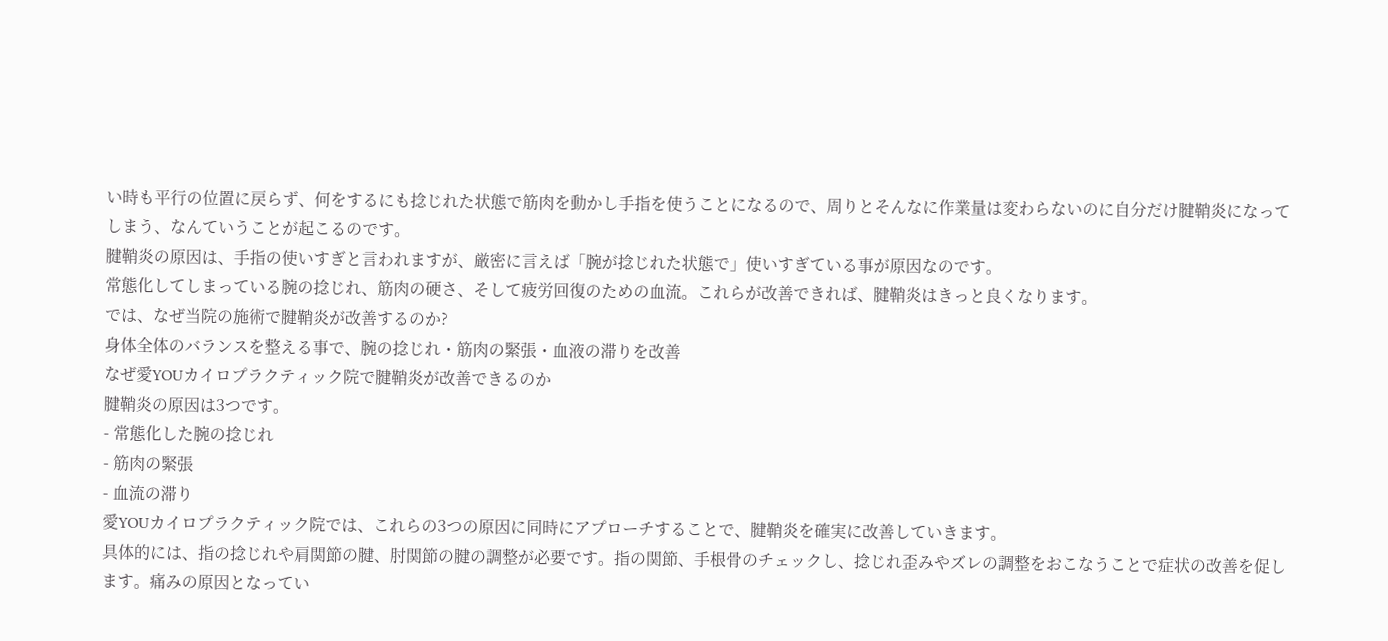い時も平行の位置に戻らず、何をするにも捻じれた状態で筋肉を動かし手指を使うことになるので、周りとそんなに作業量は変わらないのに自分だけ腱鞘炎になってしまう、なんていうことが起こるのです。
腱鞘炎の原因は、手指の使いすぎと言われますが、厳密に言えば「腕が捻じれた状態で」使いすぎている事が原因なのです。
常態化してしまっている腕の捻じれ、筋肉の硬さ、そして疲労回復のための血流。これらが改善できれば、腱鞘炎はきっと良くなります。
では、なぜ当院の施術で腱鞘炎が改善するのか?
身体全体のバランスを整える事で、腕の捻じれ・筋肉の緊張・血液の滞りを改善
なぜ愛YOUカイロプラクティック院で腱鞘炎が改善できるのか
腱鞘炎の原因は3つです。
- 常態化した腕の捻じれ
- 筋肉の緊張
- 血流の滞り
愛YOUカイロプラクティック院では、これらの3つの原因に同時にアプローチすることで、腱鞘炎を確実に改善していきます。
具体的には、指の捻じれや肩関節の腱、肘関節の腱の調整が必要です。指の関節、手根骨のチェックし、捻じれ歪みやズレの調整をおこなうことで症状の改善を促します。痛みの原因となってい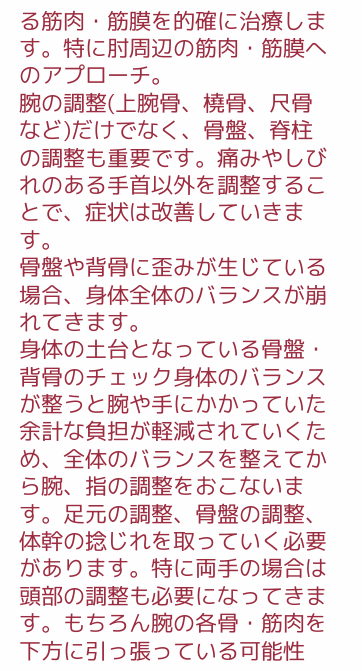る筋肉・筋膜を的確に治療します。特に肘周辺の筋肉・筋膜へのアプローチ。
腕の調整(上腕骨、橈骨、尺骨など)だけでなく、骨盤、脊柱の調整も重要です。痛みやしびれのある手首以外を調整することで、症状は改善していきます。
骨盤や背骨に歪みが生じている場合、身体全体のバランスが崩れてきます。
身体の土台となっている骨盤・背骨のチェック身体のバランスが整うと腕や手にかかっていた余計な負担が軽減されていくため、全体のバランスを整えてから腕、指の調整をおこないます。足元の調整、骨盤の調整、体幹の捻じれを取っていく必要があります。特に両手の場合は頭部の調整も必要になってきます。もちろん腕の各骨・筋肉を下方に引っ張っている可能性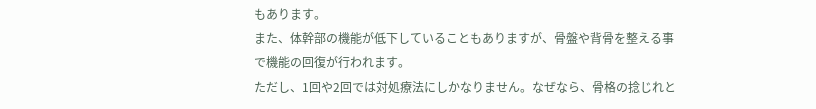もあります。
また、体幹部の機能が低下していることもありますが、骨盤や背骨を整える事で機能の回復が行われます。
ただし、1回や2回では対処療法にしかなりません。なぜなら、骨格の捻じれと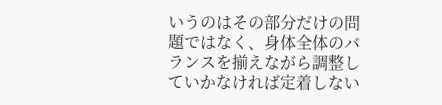いうのはその部分だけの問題ではなく、身体全体のバランスを揃えながら調整していかなければ定着しない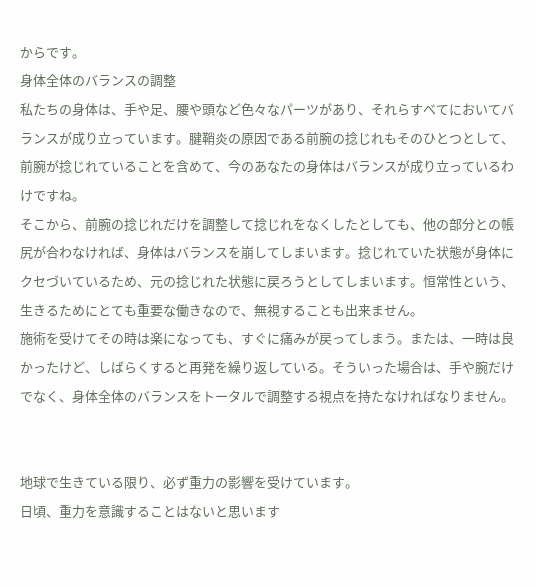からです。
身体全体のバランスの調整
私たちの身体は、手や足、腰や頭など色々なパーツがあり、それらすべてにおいてバランスが成り立っています。腱鞘炎の原因である前腕の捻じれもそのひとつとして、前腕が捻じれていることを含めて、今のあなたの身体はバランスが成り立っているわけですね。
そこから、前腕の捻じれだけを調整して捻じれをなくしたとしても、他の部分との帳尻が合わなければ、身体はバランスを崩してしまいます。捻じれていた状態が身体にクセづいているため、元の捻じれた状態に戻ろうとしてしまいます。恒常性という、生きるためにとても重要な働きなので、無視することも出来ません。
施術を受けてその時は楽になっても、すぐに痛みが戻ってしまう。または、一時は良かったけど、しばらくすると再発を繰り返している。そういった場合は、手や腕だけでなく、身体全体のバランスをトータルで調整する視点を持たなければなりません。


地球で生きている限り、必ず重力の影響を受けています。
日頃、重力を意識することはないと思います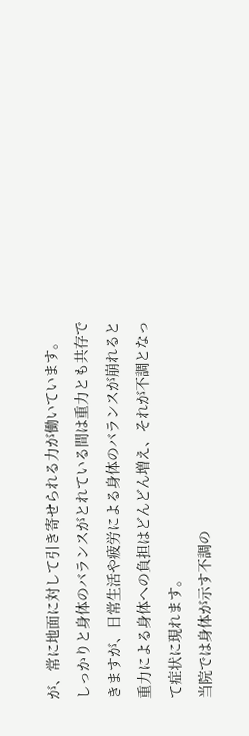が、常に地面に対して引き寄せられる力が働いています。
しっかりと身体のバランスがとれている間は重力とも共存できますが、日常生活や疲労による身体のバランスが崩れると重力による身体への負担はどんどん増え、それが不調となって症状に現れます。
当院では身体が示す不調の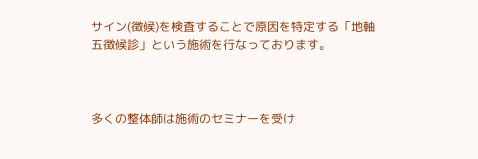サイン(徴候)を検査することで原因を特定する「地軸五徴候診」という施術を行なっております。



多くの整体師は施術のセミナーを受け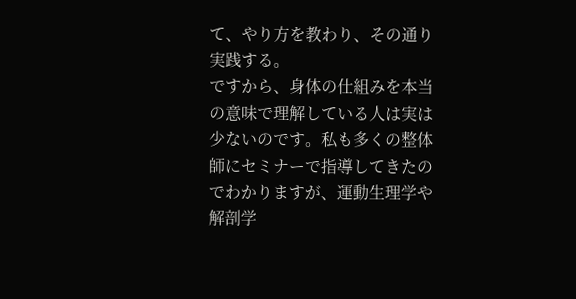て、やり方を教わり、その通り実践する。
ですから、身体の仕組みを本当の意味で理解している人は実は少ないのです。私も多くの整体師にセミナーで指導してきたのでわかりますが、運動生理学や解剖学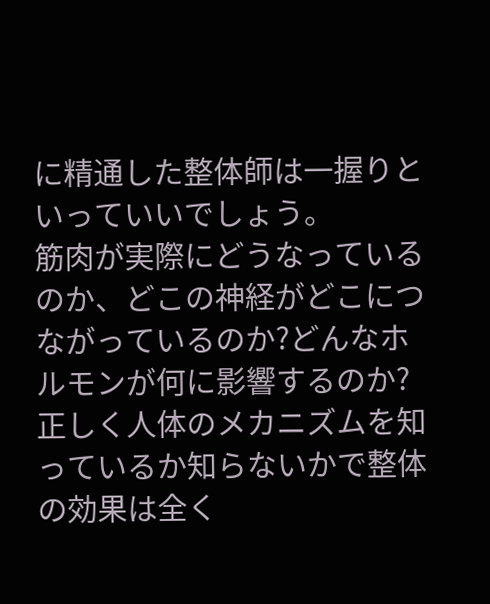に精通した整体師は一握りといっていいでしょう。
筋肉が実際にどうなっているのか、どこの神経がどこにつながっているのか?どんなホルモンが何に影響するのか?正しく人体のメカニズムを知っているか知らないかで整体の効果は全く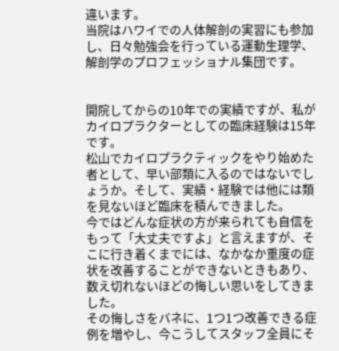違います。
当院はハワイでの人体解剖の実習にも参加し、日々勉強会を行っている運動生理学、解剖学のプロフェッショナル集団です。


開院してからの10年での実績ですが、私がカイロプラクターとしての臨床経験は15年です。
松山でカイロプラクティックをやり始めた者として、早い部類に入るのではないでしょうか。そして、実績・経験では他には類を見ないほど臨床を積んできました。
今ではどんな症状の方が来られても自信をもって「大丈夫ですよ」と言えますが、そこに行き着くまでには、なかなか重度の症状を改善することができないときもあり、数え切れないほどの悔しい思いをしてきました。
その悔しさをバネに、1つ1つ改善できる症例を増やし、今こうしてスタッフ全員にそ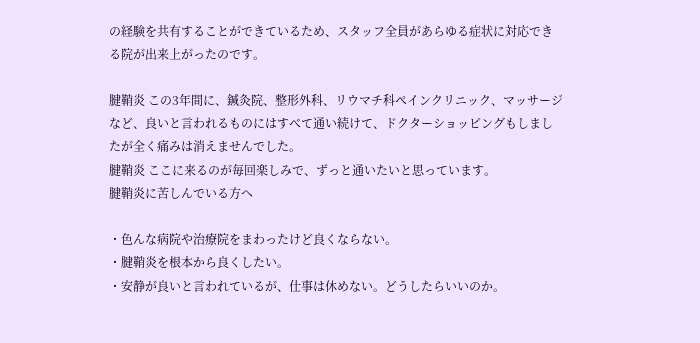の経験を共有することができているため、スタッフ全員があらゆる症状に対応できる院が出来上がったのです。

腱鞘炎 この3年間に、鍼灸院、整形外科、リウマチ科ペインクリニック、マッサージなど、良いと言われるものにはすべて通い続けて、ドクターショッピングもしましたが全く痛みは消えませんでした。
腱鞘炎 ここに来るのが毎回楽しみで、ずっと通いたいと思っています。
腱鞘炎に苦しんでいる方へ

・色んな病院や治療院をまわったけど良くならない。
・腱鞘炎を根本から良くしたい。
・安静が良いと言われているが、仕事は休めない。どうしたらいいのか。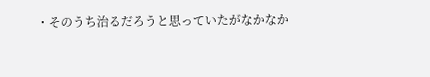・そのうち治るだろうと思っていたがなかなか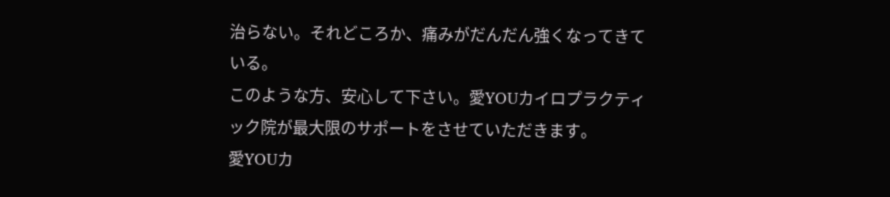治らない。それどころか、痛みがだんだん強くなってきている。
このような方、安心して下さい。愛YOUカイロプラクティック院が最大限のサポートをさせていただきます。
愛YOUカ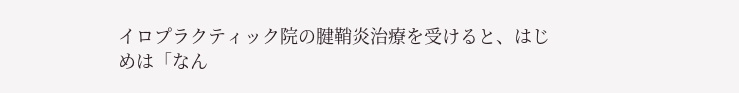イロプラクティック院の腱鞘炎治療を受けると、はじめは「なん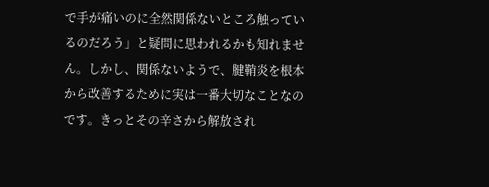で手が痛いのに全然関係ないところ触っているのだろう」と疑問に思われるかも知れません。しかし、関係ないようで、腱鞘炎を根本から改善するために実は一番大切なことなのです。きっとその辛さから解放され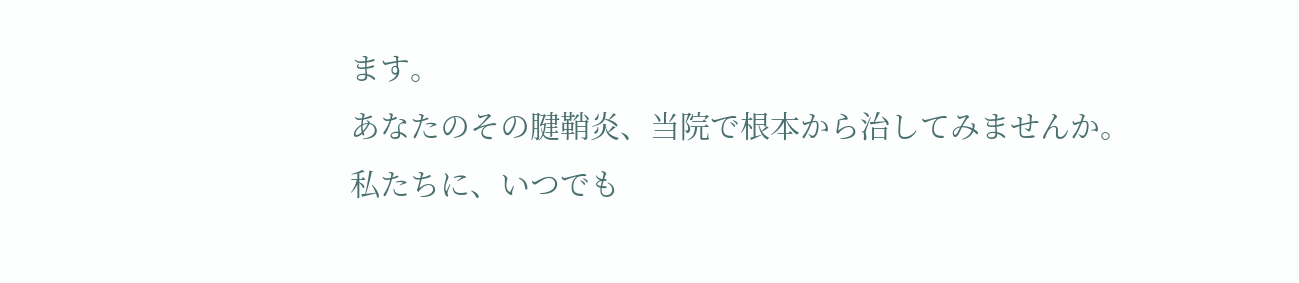ます。
あなたのその腱鞘炎、当院で根本から治してみませんか。
私たちに、いつでも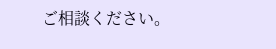ご相談ください。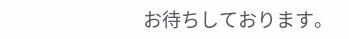お待ちしております。